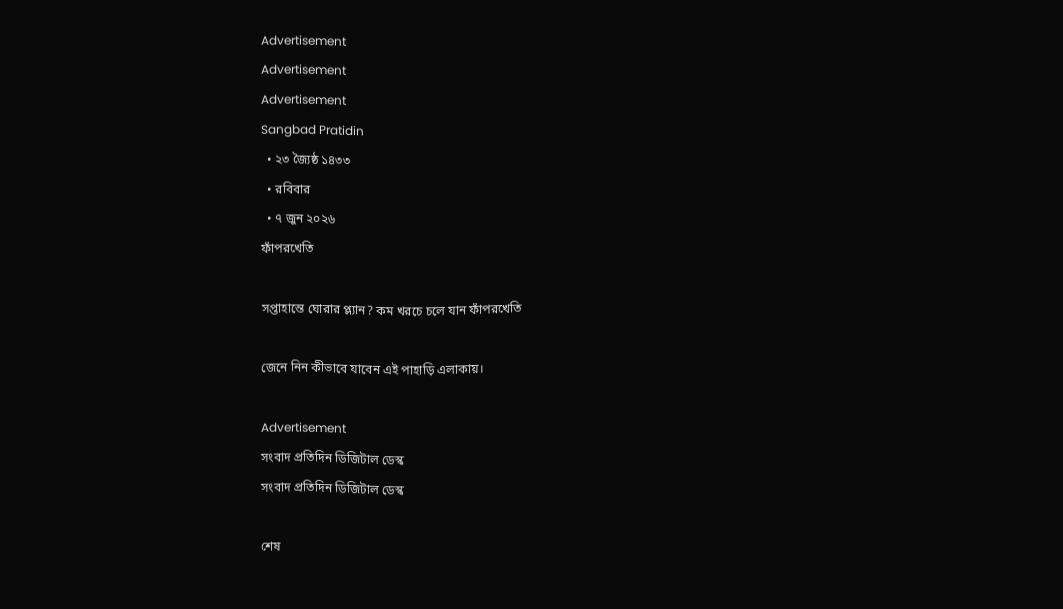Advertisement
Advertisement
Advertisement
Sangbad Pratidin
  • ২৩ জ্যৈষ্ঠ ১৪৩৩
  • রবিবার
  • ৭ জুন ২০২৬
ফাঁপরখেতি

সপ্তাহান্তে ঘোরার প্ল্যান? কম খরচে চলে যান ফাঁপরখেতি

জেনে নিন কীভাবে যাবেন এই পাহাড়ি এলাকায়।

Advertisement
সংবাদ প্রতিদিন ডিজিটাল ডেস্ক
সংবাদ প্রতিদিন ডিজিটাল ডেস্ক

শেষ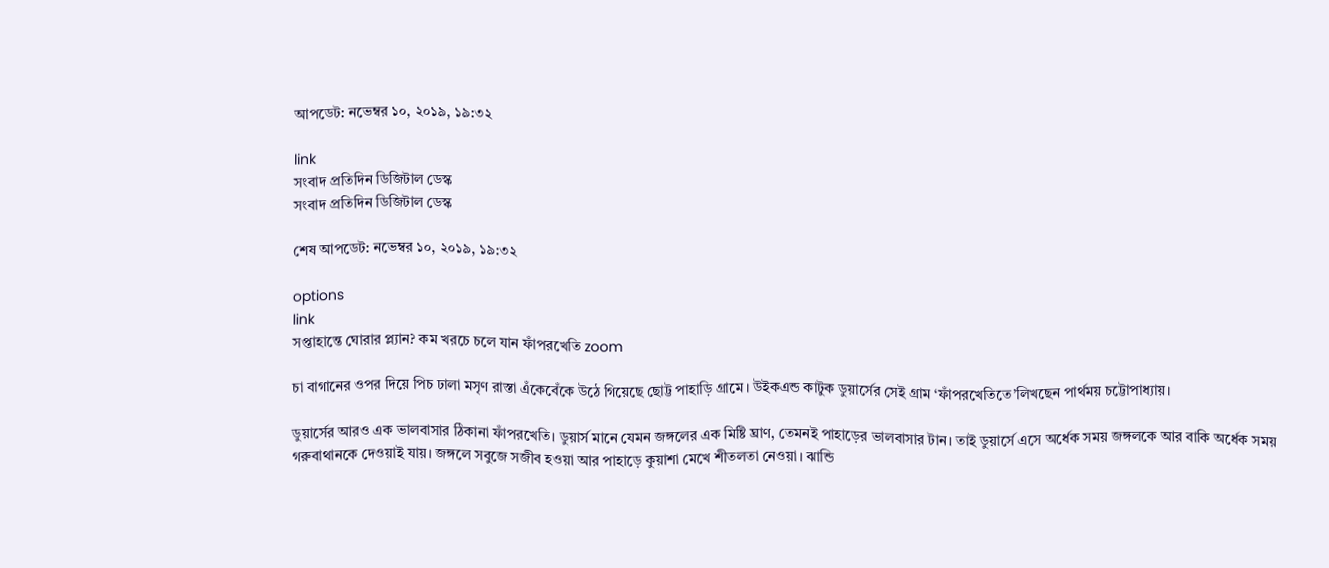আপডেট: নভেম্বর ১০, ২০১৯, ১৯:৩২

link
সংবাদ প্রতিদিন ডিজিটাল ডেস্ক
সংবাদ প্রতিদিন ডিজিটাল ডেস্ক

শেষ আপডেট: নভেম্বর ১০, ২০১৯, ১৯:৩২

options
link
সপ্তাহান্তে ঘোরার প্ল্যান? কম খরচে চলে যান ফাঁপরখেতি zoom

চা বাগানের ওপর দিয়ে পিচ ঢালা মসৃণ রাস্তা এঁকেবেঁকে উঠে গিয়েছে ছোট্ট পাহাড়ি গ্রামে। উইকএন্ড কাটুক ডুয়ার্সের সেই গ্রাম ‘ফাঁপরখেতিতে’লিখছেন পার্থময় চট্টোপাধ‌্যায়।

ডুয়ার্সের আরও এক ভালবাসার ঠিকানা ফাঁপরখেতি। ডুয়ার্স মানে যেমন জঙ্গলের এক মিষ্টি ঘ্রাণ, তেমনই পাহাড়ের ভালবাসার টান। তাই ডুয়ার্সে এসে অর্ধেক সময় জঙ্গলকে আর বাকি অর্ধেক সময় গরুবাথানকে দেওয়াই যায়। জঙ্গলে সবুজে সজীব হওয়া আর পাহাড়ে কুয়াশা মেখে শীতলতা নেওয়া। ঝান্ডি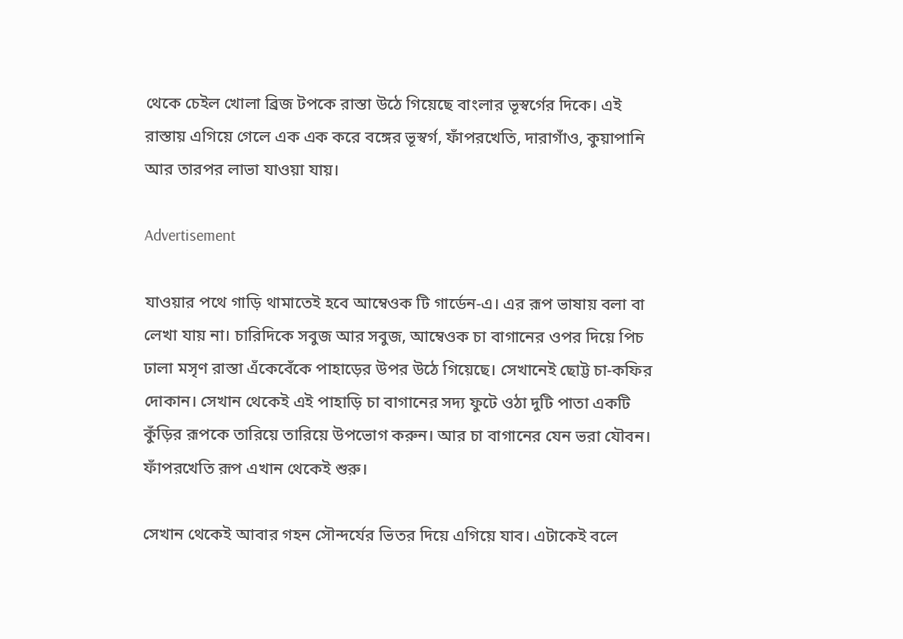থেকে চেইল খোলা ব্রিজ টপকে রাস্তা উঠে গিয়েছে বাংলার ভূস্বর্গের দিকে। এই রাস্তায় এগিয়ে গেলে এক এক করে বঙ্গের ভূস্বর্গ, ফাঁপরখেতি, দারাগাঁও, কুয়াপানি আর তারপর লাভা যাওয়া যায়।

Advertisement

যাওয়ার পথে গাড়ি থামাতেই হবে আম্বেওক টি গার্ডেন-এ। এর রূপ ভাষায় বলা বা লেখা যায় না। চারিদিকে সবুজ আর সবুজ, আম্বেওক চা বাগানের ওপর দিয়ে পিচ ঢালা মসৃণ রাস্তা এঁকেবেঁকে পাহাড়ের উপর উঠে গিয়েছে। সেখানেই ছোট্ট চা-কফির দোকান। সেখান থেকেই এই পাহাড়ি চা বাগানের সদ্য ফুটে ওঠা দুটি পাতা একটি কুঁড়ির রূপকে তারিয়ে তারিয়ে উপভোগ করুন। আর চা বাগানের যেন ভরা যৌবন। ফাঁপরখেতি রূপ এখান থেকেই শুরু।

সেখান থেকেই আবার গহন সৌন্দর্যের ভিতর দিয়ে এগিয়ে যাব। এটাকেই বলে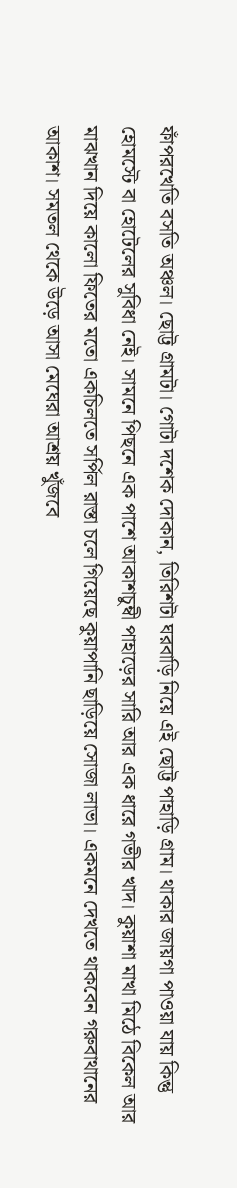ফাঁপরখেতি বসতি অঞ্চল। ছোট্ট গ্রামটা। গোটা দশেক দোকান, তিরিশটা ঘরবাড়ি নিয়ে এই ছোট্ট পাহাড়ি গ্রাম। থাকার জায়গা পাওয়া যায় কিন্তু হোমস্টে বা হোটেলের সুবিধা নেই। সামনে পিছনে এক পাশে আকাশচুম্বী পাহাড়ের সারি আর এক ধারে গভীর খাদ। কুয়াশা মাখা মিঠে বিকেল আর মাঝখান দিয়ে কালো ফিতের মতো একচিলতে সর্পিল রাস্তা চলে গিয়েছে কুয়াপানি ছাড়িয়ে সোজা লাভা। একমনে দেখতে থাকবেন গরুবাথানের আকাশ। সমতল থেকে উড়ে আসা মেঘেরা আশ্রয় খুঁজবে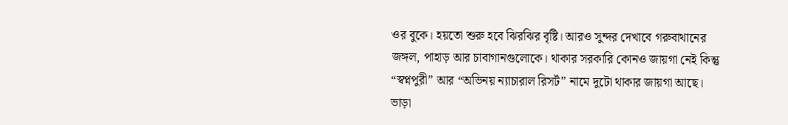ওর বুকে। হয়তো শুরু হবে ঝিরঝির বৃষ্টি। আরও সুন্দর দেখাবে গরুবাথানের জঙ্গল, পাহাড় আর চাবাগানগুলোকে। থাকার সরকারি কোনও জায়গা নেই কিন্তু “স্বপ্নপুরী” আর “অভিনয় ন্যাচারাল রিসর্ট” নামে দুটো থাকার জায়গা আছে। ভাড়া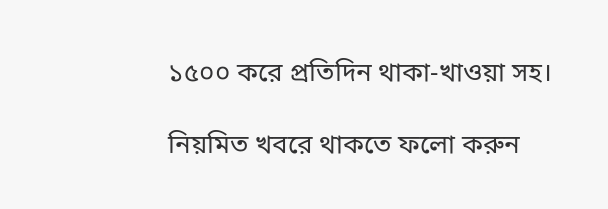১৫০০ করে প্রতিদিন থাকা-খাওয়া সহ।

নিয়মিত খবরে থাকতে ফলো করুন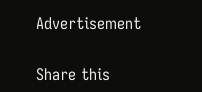Advertisement

Share this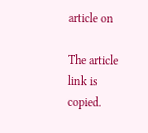article on

The article link is copied.